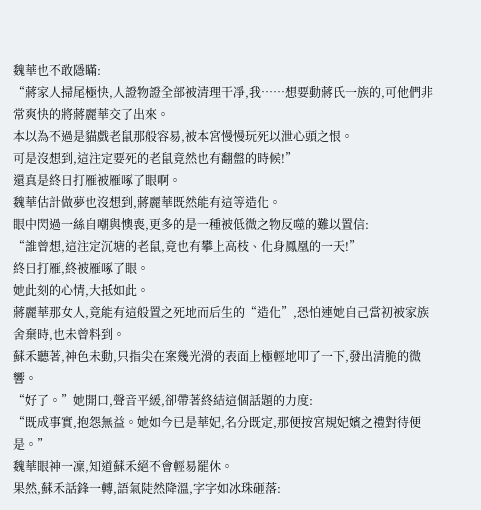魏華也不敢隱瞞:
“蔣家人掃尾極快,人證物證全部被清理干凈,我……想要動蔣氏一族的,可他們非常爽快的將蔣麗華交了出來。
本以為不過是貓戲老鼠那般容易,被本宮慢慢玩死以泄心頭之恨。
可是沒想到,這注定要死的老鼠竟然也有翻盤的時候!”
還真是終日打雁被雁啄了眼啊。
魏華估計做夢也沒想到,蔣麗華既然能有這等造化。
眼中閃過一絲自嘲與懊喪,更多的是一種被低微之物反噬的難以置信:
“誰曾想,這注定沉塘的老鼠,竟也有攀上高枝、化身鳳凰的一天!”
終日打雁,終被雁啄了眼。
她此刻的心情,大抵如此。
蔣麗華那女人,竟能有這般置之死地而后生的“造化”,恐怕連她自己當初被家族舍棄時,也未曾料到。
蘇禾聽著,神色未動,只指尖在案幾光滑的表面上極輕地叩了一下,發出清脆的微響。
“好了。”她開口,聲音平緩,卻帶著終結這個話題的力度:
“既成事實,抱怨無益。她如今已是華妃,名分既定,那便按宮規妃嬪之禮對待便是。”
魏華眼神一凜,知道蘇禾絕不會輕易罷休。
果然,蘇禾話鋒一轉,語氣陡然降溫,字字如冰珠砸落: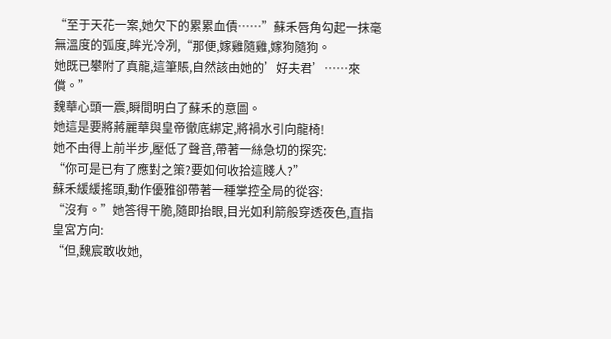“至于天花一案,她欠下的累累血債……”蘇禾唇角勾起一抹毫無溫度的弧度,眸光冷冽,“那便,嫁雞隨雞,嫁狗隨狗。
她既已攀附了真龍,這筆賬,自然該由她的’好夫君’……來償。”
魏華心頭一震,瞬間明白了蘇禾的意圖。
她這是要將蔣麗華與皇帝徹底綁定,將禍水引向龍椅!
她不由得上前半步,壓低了聲音,帶著一絲急切的探究:
“你可是已有了應對之策?要如何收拾這賤人?”
蘇禾緩緩搖頭,動作優雅卻帶著一種掌控全局的從容:
“沒有。”她答得干脆,隨即抬眼,目光如利箭般穿透夜色,直指皇宮方向:
“但,魏宸敢收她,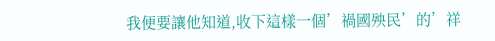我便要讓他知道,收下這樣一個’禍國殃民’的’祥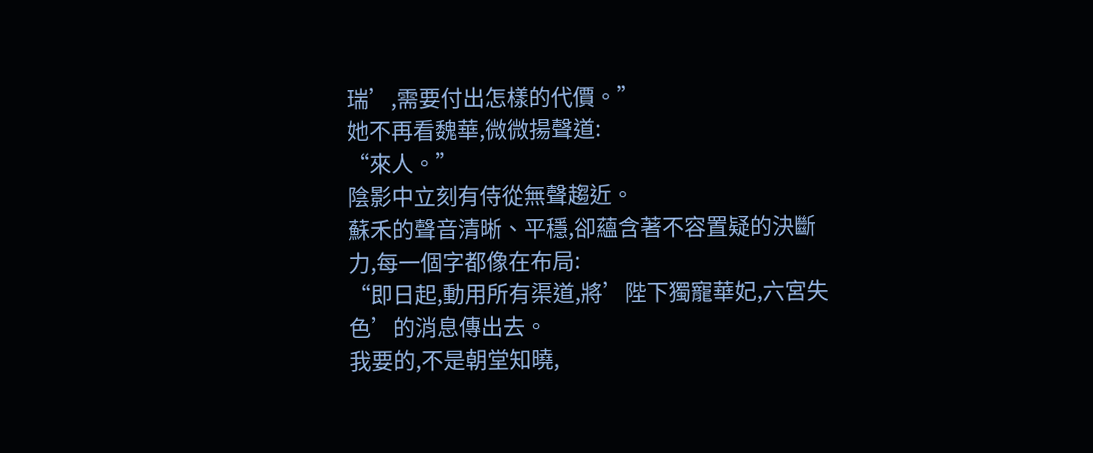瑞’,需要付出怎樣的代價。”
她不再看魏華,微微揚聲道:
“來人。”
陰影中立刻有侍從無聲趨近。
蘇禾的聲音清晰、平穩,卻蘊含著不容置疑的決斷力,每一個字都像在布局:
“即日起,動用所有渠道,將’陛下獨寵華妃,六宮失色’的消息傳出去。
我要的,不是朝堂知曉,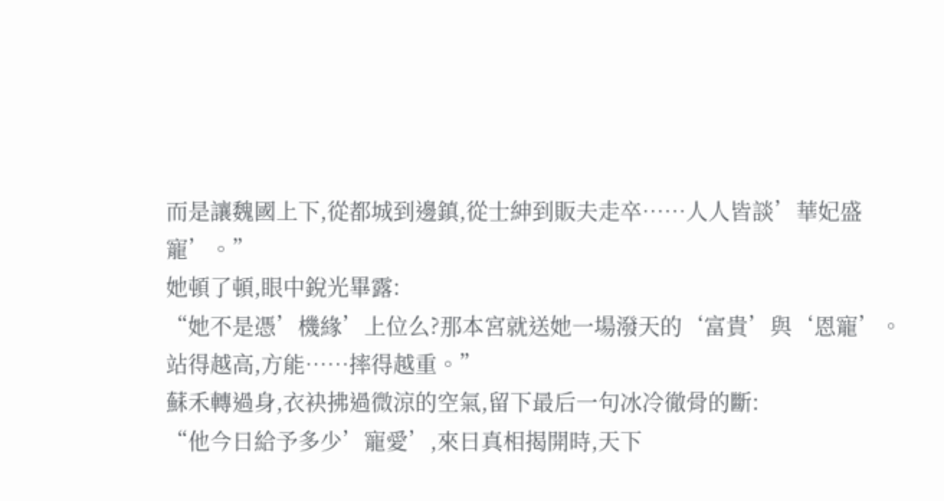而是讓魏國上下,從都城到邊鎮,從士紳到販夫走卒……人人皆談’華妃盛寵’。”
她頓了頓,眼中銳光畢露:
“她不是憑’機緣’上位么?那本宮就送她一場潑天的‘富貴’與‘恩寵’。
站得越高,方能……摔得越重。”
蘇禾轉過身,衣袂拂過微涼的空氣,留下最后一句冰冷徹骨的斷:
“他今日給予多少’寵愛’,來日真相揭開時,天下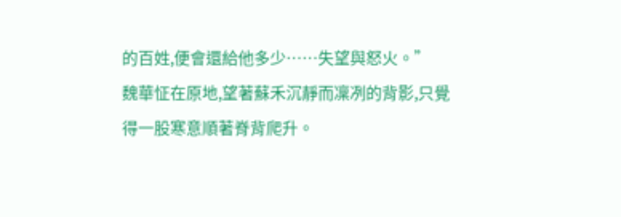的百姓,便會還給他多少……失望與怒火。”
魏華怔在原地,望著蘇禾沉靜而凜冽的背影,只覺得一股寒意順著脊背爬升。